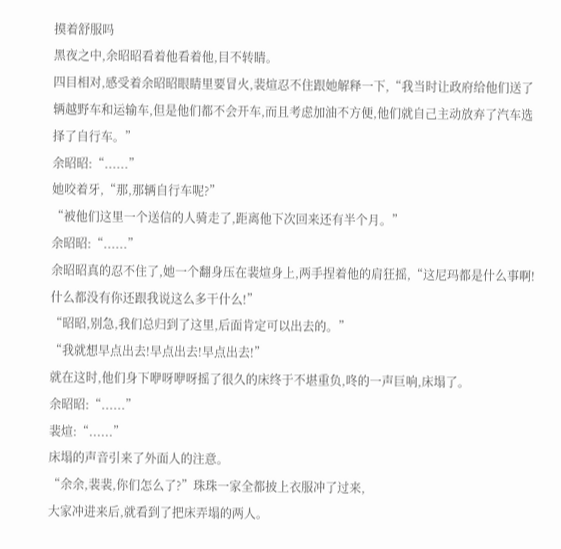摸着舒服吗
黑夜之中,余昭昭看着他看着他,目不转睛。
四目相对,感受着余昭昭眼睛里要冒火,裴煊忍不住跟她解释一下,“我当时让政府给他们送了辆越野车和运输车,但是他们都不会开车,而且考虑加油不方便,他们就自己主动放弃了汽车选择了自行车。”
余昭昭:“......”
她咬着牙,“那,那辆自行车呢?”
“被他们这里一个送信的人骑走了,距离他下次回来还有半个月。”
余昭昭:“......”
余昭昭真的忍不住了,她一个翻身压在裴煊身上,两手捏着他的肩狂摇,“这尼玛都是什么事啊!什么都没有你还跟我说这么多干什么!”
“昭昭,别急,我们总归到了这里,后面肯定可以出去的。”
“我就想早点出去!早点出去!早点出去!”
就在这时,他们身下咿呀咿呀摇了很久的床终于不堪重负,咚的一声巨响,床塌了。
余昭昭:“......”
裴煊:“......”
床塌的声音引来了外面人的注意。
“余余,裴裴,你们怎么了?”珠珠一家全都披上衣服冲了过来,
大家冲进来后,就看到了把床弄塌的两人。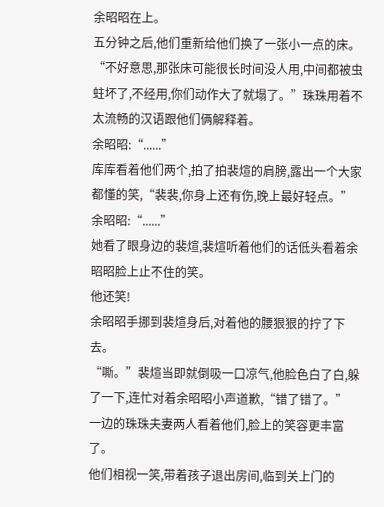余昭昭在上。
五分钟之后,他们重新给他们换了一张小一点的床。
“不好意思,那张床可能很长时间没人用,中间都被虫蛀坏了,不经用,你们动作大了就塌了。”珠珠用着不太流畅的汉语跟他们俩解释着。
余昭昭:“......”
库库看着他们两个,拍了拍裴煊的肩膀,露出一个大家都懂的笑,“裴裴,你身上还有伤,晚上最好轻点。”
余昭昭:“......”
她看了眼身边的裴煊,裴煊听着他们的话低头看着余昭昭脸上止不住的笑。
他还笑!
余昭昭手挪到裴煊身后,对着他的腰狠狠的拧了下去。
“嘶。”裴煊当即就倒吸一口凉气,他脸色白了白,躲了一下,连忙对着余昭昭小声道歉,“错了错了。”
一边的珠珠夫妻两人看着他们,脸上的笑容更丰富了。
他们相视一笑,带着孩子退出房间,临到关上门的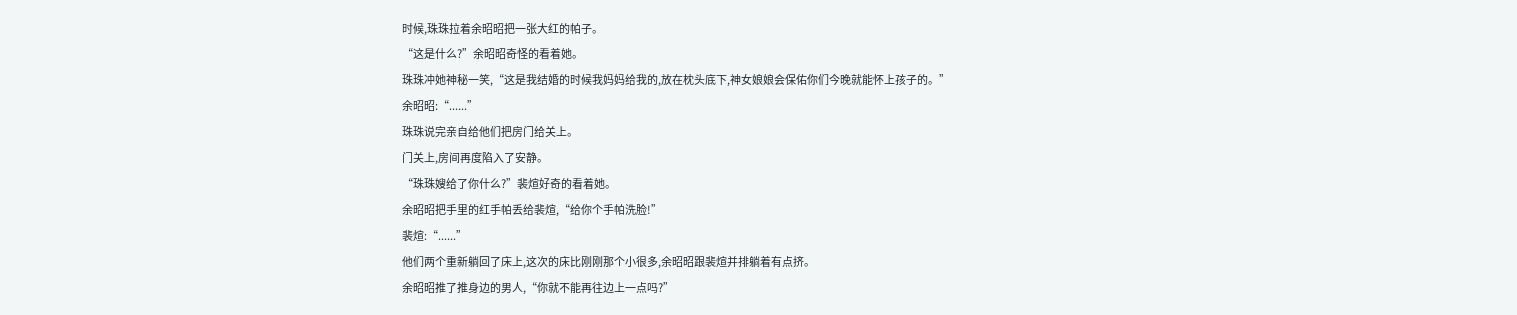时候,珠珠拉着余昭昭把一张大红的帕子。
“这是什么?”余昭昭奇怪的看着她。
珠珠冲她神秘一笑,“这是我结婚的时候我妈妈给我的,放在枕头底下,神女娘娘会保佑你们今晚就能怀上孩子的。”
余昭昭:“......”
珠珠说完亲自给他们把房门给关上。
门关上,房间再度陷入了安静。
“珠珠嫂给了你什么?”裴煊好奇的看着她。
余昭昭把手里的红手帕丢给裴煊,“给你个手帕洗脸!”
裴煊:“......”
他们两个重新躺回了床上,这次的床比刚刚那个小很多,余昭昭跟裴煊并排躺着有点挤。
余昭昭推了推身边的男人,“你就不能再往边上一点吗?”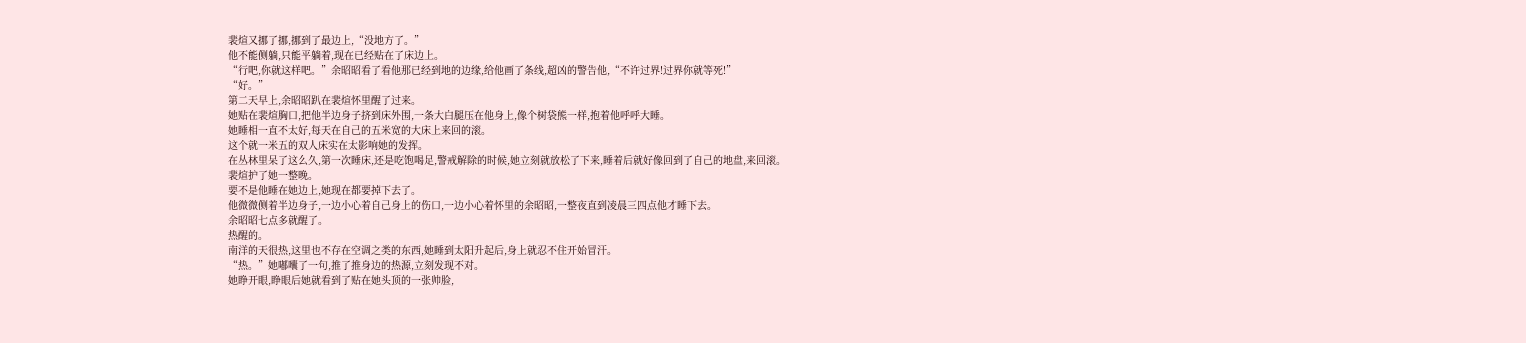裴煊又挪了挪,挪到了最边上,“没地方了。”
他不能侧躺,只能平躺着,现在已经贴在了床边上。
“行吧,你就这样吧。”余昭昭看了看他那已经到地的边缘,给他画了条线,超凶的警告他,“不许过界!过界你就等死!”
“好。”
第二天早上,余昭昭趴在裴煊怀里醒了过来。
她贴在裴煊胸口,把他半边身子挤到床外围,一条大白腿压在他身上,像个树袋熊一样,抱着他呼呼大睡。
她睡相一直不太好,每天在自己的五米宽的大床上来回的滚。
这个就一米五的双人床实在太影响她的发挥。
在丛林里呆了这么久,第一次睡床,还是吃饱喝足,警戒解除的时候,她立刻就放松了下来,睡着后就好像回到了自己的地盘,来回滚。
裴煊护了她一整晚。
要不是他睡在她边上,她现在都要掉下去了。
他微微侧着半边身子,一边小心着自己身上的伤口,一边小心着怀里的余昭昭,一整夜直到凌晨三四点他才睡下去。
余昭昭七点多就醒了。
热醒的。
南洋的天很热,这里也不存在空调之类的东西,她睡到太阳升起后,身上就忍不住开始冒汗。
“热。”她嘟囔了一句,推了推身边的热源,立刻发现不对。
她睁开眼,睁眼后她就看到了贴在她头顶的一张帅脸,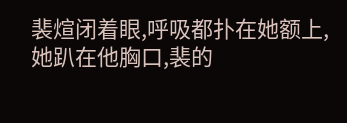裴煊闭着眼,呼吸都扑在她额上,她趴在他胸口,裴的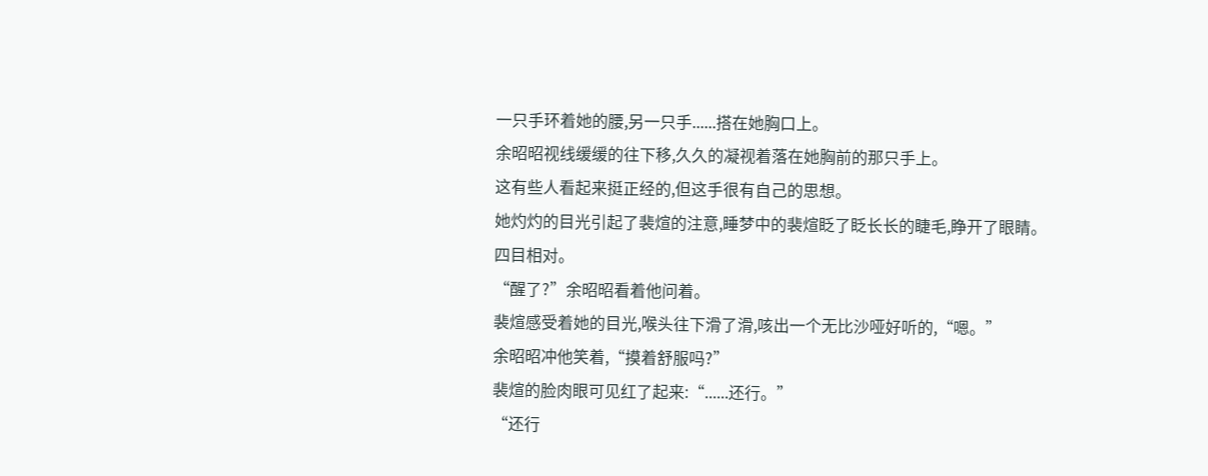一只手环着她的腰,另一只手......搭在她胸口上。
余昭昭视线缓缓的往下移,久久的凝视着落在她胸前的那只手上。
这有些人看起来挺正经的,但这手很有自己的思想。
她灼灼的目光引起了裴煊的注意,睡梦中的裴煊眨了眨长长的睫毛,睁开了眼睛。
四目相对。
“醒了?”余昭昭看着他问着。
裴煊感受着她的目光,喉头往下滑了滑,咳出一个无比沙哑好听的,“嗯。”
余昭昭冲他笑着,“摸着舒服吗?”
裴煊的脸肉眼可见红了起来:“......还行。”
“还行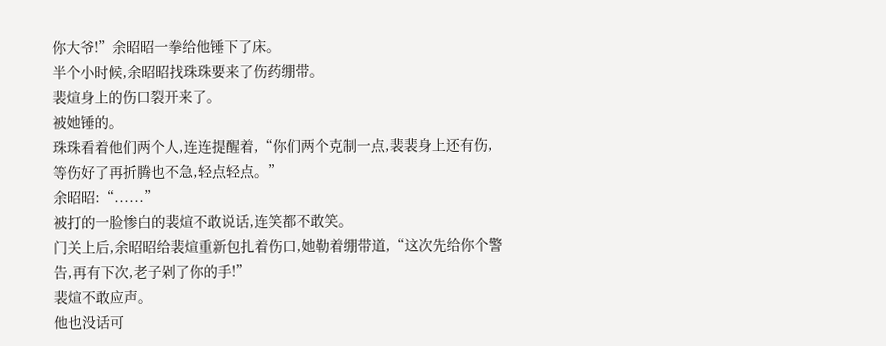你大爷!”余昭昭一拳给他锤下了床。
半个小时候,余昭昭找珠珠要来了伤药绷带。
裴煊身上的伤口裂开来了。
被她锤的。
珠珠看着他们两个人,连连提醒着,“你们两个克制一点,裴裴身上还有伤,等伤好了再折腾也不急,轻点轻点。”
余昭昭:“......”
被打的一脸惨白的裴煊不敢说话,连笑都不敢笑。
门关上后,余昭昭给裴煊重新包扎着伤口,她勒着绷带道,“这次先给你个警告,再有下次,老子剁了你的手!”
裴煊不敢应声。
他也没话可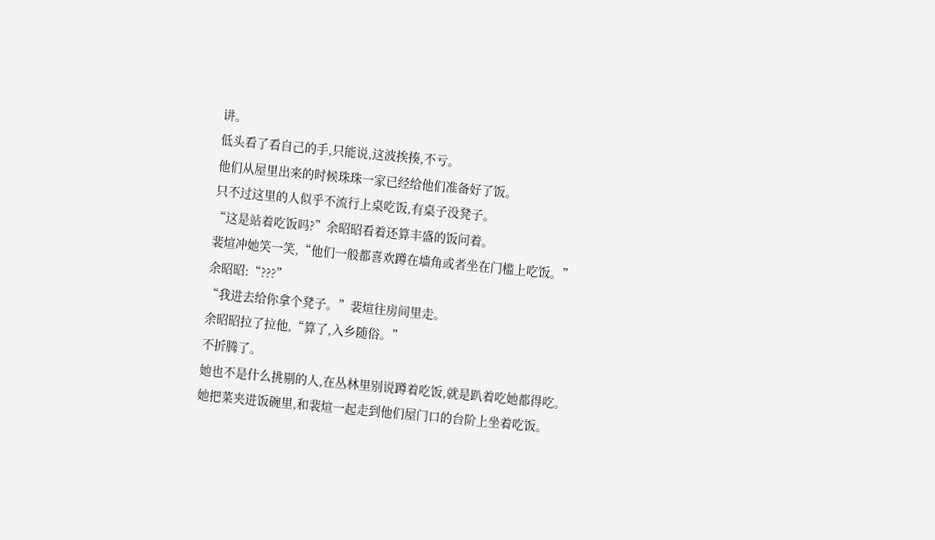讲。
低头看了看自己的手,只能说,这波挨揍,不亏。
他们从屋里出来的时候珠珠一家已经给他们准备好了饭。
只不过这里的人似乎不流行上桌吃饭,有桌子没凳子。
“这是站着吃饭吗?”余昭昭看着还算丰盛的饭问着。
裴煊冲她笑一笑,“他们一般都喜欢蹲在墙角或者坐在门槛上吃饭。”
余昭昭:“???”
“我进去给你拿个凳子。”裴煊往房间里走。
余昭昭拉了拉他,“算了,入乡随俗。”
不折腾了。
她也不是什么挑剔的人,在丛林里别说蹲着吃饭,就是趴着吃她都得吃。
她把菜夹进饭碗里,和裴煊一起走到他们屋门口的台阶上坐着吃饭。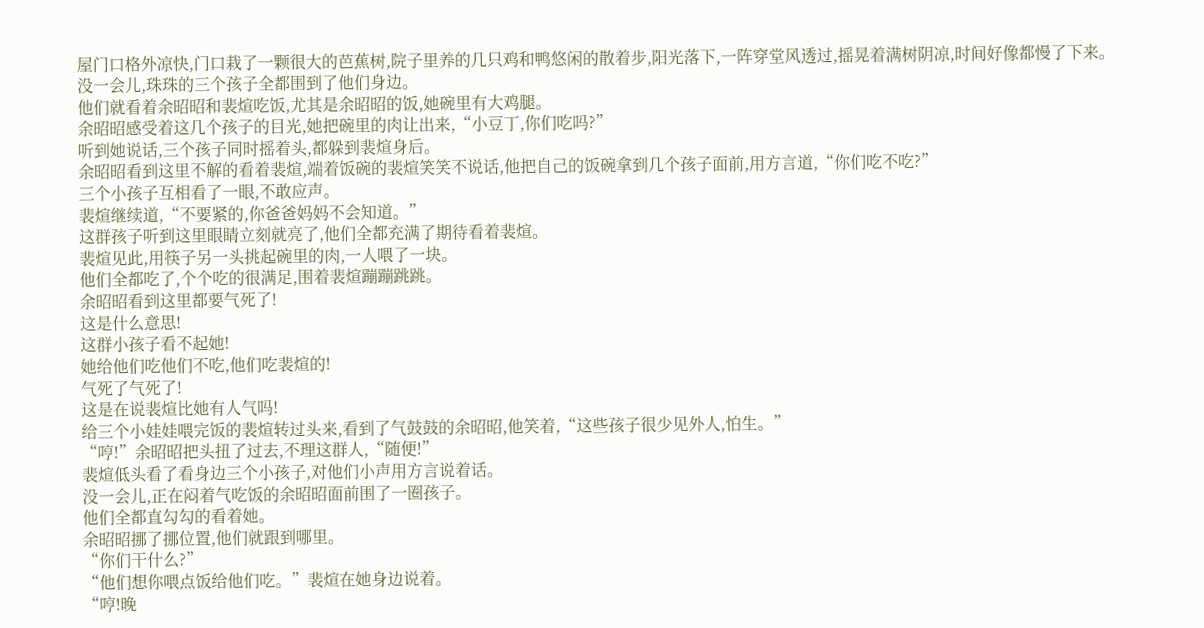屋门口格外凉快,门口栽了一颗很大的芭蕉树,院子里养的几只鸡和鸭悠闲的散着步,阳光落下,一阵穿堂风透过,摇晃着满树阴凉,时间好像都慢了下来。
没一会儿,珠珠的三个孩子全都围到了他们身边。
他们就看着余昭昭和裴煊吃饭,尤其是余昭昭的饭,她碗里有大鸡腿。
余昭昭感受着这几个孩子的目光,她把碗里的肉让出来,“小豆丁,你们吃吗?”
听到她说话,三个孩子同时摇着头,都躲到裴煊身后。
余昭昭看到这里不解的看着裴煊,端着饭碗的裴煊笑笑不说话,他把自己的饭碗拿到几个孩子面前,用方言道,“你们吃不吃?”
三个小孩子互相看了一眼,不敢应声。
裴煊继续道,“不要紧的,你爸爸妈妈不会知道。”
这群孩子听到这里眼睛立刻就亮了,他们全都充满了期待看着裴煊。
裴煊见此,用筷子另一头挑起碗里的肉,一人喂了一块。
他们全都吃了,个个吃的很满足,围着裴煊蹦蹦跳跳。
余昭昭看到这里都要气死了!
这是什么意思!
这群小孩子看不起她!
她给他们吃他们不吃,他们吃裴煊的!
气死了气死了!
这是在说裴煊比她有人气吗!
给三个小娃娃喂完饭的裴煊转过头来,看到了气鼓鼓的余昭昭,他笑着,“这些孩子很少见外人,怕生。”
“哼!”余昭昭把头扭了过去,不理这群人,“随便!”
裴煊低头看了看身边三个小孩子,对他们小声用方言说着话。
没一会儿,正在闷着气吃饭的余昭昭面前围了一圈孩子。
他们全都直勾勾的看着她。
余昭昭挪了挪位置,他们就跟到哪里。
“你们干什么?”
“他们想你喂点饭给他们吃。”裴煊在她身边说着。
“哼!晚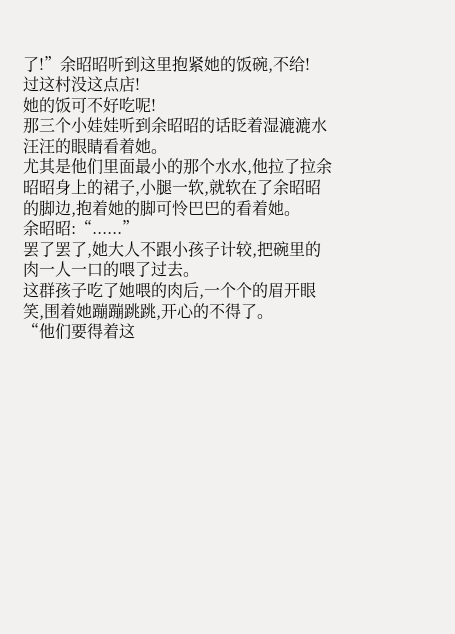了!”余昭昭听到这里抱紧她的饭碗,不给!
过这村没这点店!
她的饭可不好吃呢!
那三个小娃娃听到余昭昭的话眨着湿漉漉水汪汪的眼睛看着她。
尤其是他们里面最小的那个水水,他拉了拉余昭昭身上的裙子,小腿一软,就软在了余昭昭的脚边,抱着她的脚可怜巴巴的看着她。
余昭昭:“......”
罢了罢了,她大人不跟小孩子计较,把碗里的肉一人一口的喂了过去。
这群孩子吃了她喂的肉后,一个个的眉开眼笑,围着她蹦蹦跳跳,开心的不得了。
“他们要得着这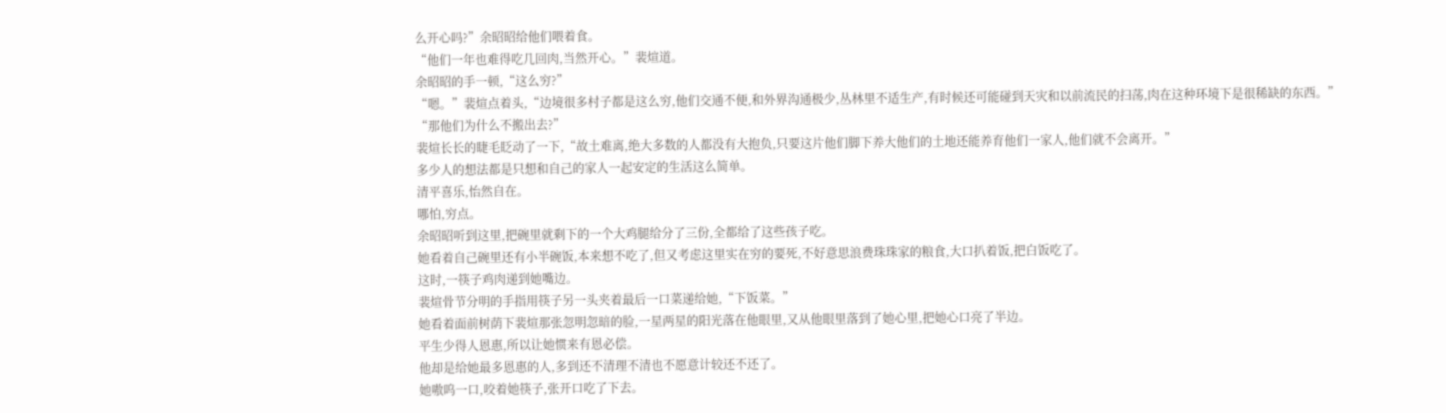么开心吗?”余昭昭给他们喂着食。
“他们一年也难得吃几回肉,当然开心。”裴煊道。
余昭昭的手一顿,“这么穷?”
“嗯。”裴煊点着头,“边境很多村子都是这么穷,他们交通不便,和外界沟通极少,丛林里不适生产,有时候还可能碰到天灾和以前流民的扫荡,肉在这种环境下是很稀缺的东西。”
“那他们为什么不搬出去?”
裴煊长长的睫毛眨动了一下,“故土难离,绝大多数的人都没有大抱负,只要这片他们脚下养大他们的土地还能养育他们一家人,他们就不会离开。”
多少人的想法都是只想和自己的家人一起安定的生活这么简单。
清平喜乐,怡然自在。
哪怕,穷点。
余昭昭听到这里,把碗里就剩下的一个大鸡腿给分了三份,全都给了这些孩子吃。
她看着自己碗里还有小半碗饭,本来想不吃了,但又考虑这里实在穷的要死,不好意思浪费珠珠家的粮食,大口扒着饭,把白饭吃了。
这时,一筷子鸡肉递到她嘴边。
裴煊骨节分明的手指用筷子另一头夹着最后一口菜递给她,“下饭菜。”
她看着面前树荫下裴煊那张忽明忽暗的脸,一星两星的阳光落在他眼里,又从他眼里落到了她心里,把她心口亮了半边。
平生少得人恩惠,所以让她惯来有恩必偿。
他却是给她最多恩惠的人,多到还不清理不清也不愿意计较还不还了。
她嗷呜一口,咬着她筷子,张开口吃了下去。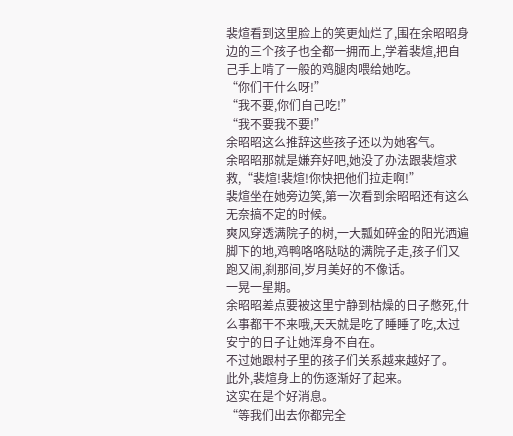裴煊看到这里脸上的笑更灿烂了,围在余昭昭身边的三个孩子也全都一拥而上,学着裴煊,把自己手上啃了一般的鸡腿肉喂给她吃。
“你们干什么呀!”
“我不要,你们自己吃!”
“我不要我不要!”
余昭昭这么推辞这些孩子还以为她客气。
余昭昭那就是嫌弃好吧,她没了办法跟裴煊求救,“裴煊!裴煊!你快把他们拉走啊!”
裴煊坐在她旁边笑,第一次看到余昭昭还有这么无奈搞不定的时候。
爽风穿透满院子的树,一大瓢如碎金的阳光洒遍脚下的地,鸡鸭咯咯哒哒的满院子走,孩子们又跑又闹,刹那间,岁月美好的不像话。
一晃一星期。
余昭昭差点要被这里宁静到枯燥的日子憋死,什么事都干不来哦,天天就是吃了睡睡了吃,太过安宁的日子让她浑身不自在。
不过她跟村子里的孩子们关系越来越好了。
此外,裴煊身上的伤逐渐好了起来。
这实在是个好消息。
“等我们出去你都完全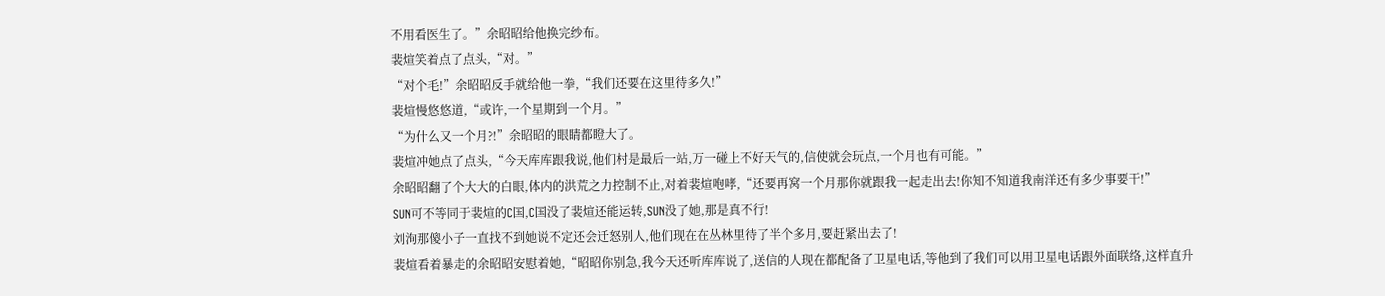不用看医生了。”余昭昭给他换完纱布。
裴煊笑着点了点头,“对。”
“对个毛!”余昭昭反手就给他一拳,“我们还要在这里待多久!”
裴煊慢悠悠道,“或许,一个星期到一个月。”
“为什么又一个月?!”余昭昭的眼睛都瞪大了。
裴煊冲她点了点头,“今天库库跟我说,他们村是最后一站,万一碰上不好天气的,信使就会玩点,一个月也有可能。”
余昭昭翻了个大大的白眼,体内的洪荒之力控制不止,对着裴煊咆哮,“还要再窝一个月那你就跟我一起走出去!你知不知道我南洋还有多少事要干!”
SUN可不等同于裴煊的C国,C国没了裴煊还能运转,SUN没了她,那是真不行!
刘洵那傻小子一直找不到她说不定还会迁怒别人,他们现在在丛林里待了半个多月,要赶紧出去了!
裴煊看着暴走的余昭昭安慰着她,“昭昭你别急,我今天还听库库说了,送信的人现在都配备了卫星电话,等他到了我们可以用卫星电话跟外面联络,这样直升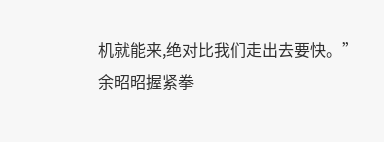机就能来,绝对比我们走出去要快。”
余昭昭握紧拳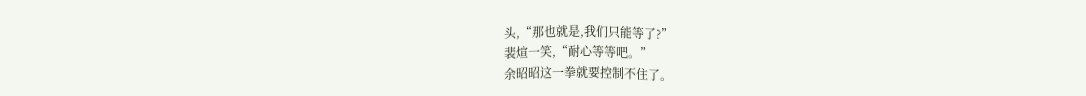头,“那也就是,我们只能等了?”
裴煊一笑,“耐心等等吧。”
余昭昭这一拳就要控制不住了。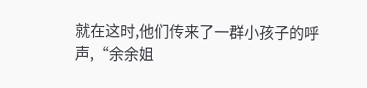就在这时,他们传来了一群小孩子的呼声,“余余姐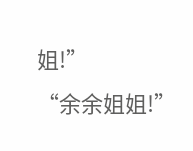姐!”
“余余姐姐!”